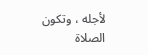لأجله ، وتكون الصلاة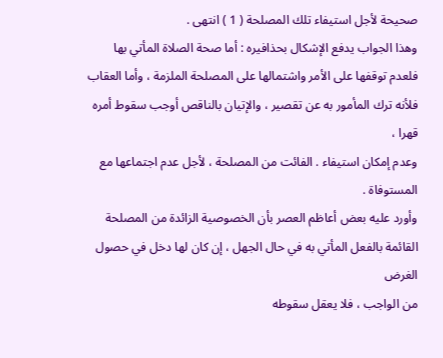صحيحة لأجل استيفاء تلك المصلحة ( 1 ) انتهى .
وهذا الجواب يدفع الإشكال بحذافيره : أما صحة الصلاة المأتي بها
فلعدم توقفها على الأمر واشتمالها على المصلحة الملزمة ، وأما العقاب
فلأنه ترك المأمور به عن تقصير ، والإتيان بالناقص أوجب سقوط أمره قهرا ،
وعدم إمكان استيفاء . الفائت من المصلحة ، لأجل عدم اجتماعها مع
المستوفاة .
وأورد عليه بعض أعاظم العصر بأن الخصوصية الزائدة من المصلحة
القائمة بالفعل المأتي به في حال الجهل ، إن كان لها دخل في حصول الغرض
من الواجب ، فلا يعقل سقوطه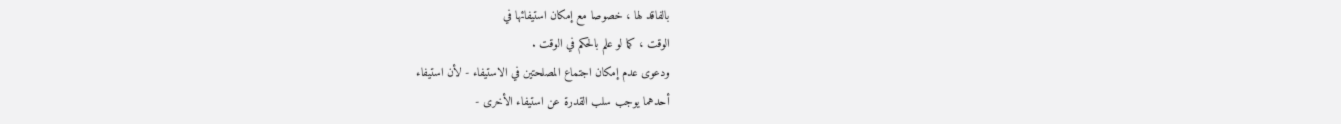بالفاقد لها ، خصوصا مع إمكان استيفائها في
الوقت ، كما لو علم بالحكم في الوقت .
ودعوى عدم إمكان اجتماع المصلحتين في الاستيفاء - لأن استيفاء
أحدهما يوجب سلب القدرة عن استيفاء الأخرى -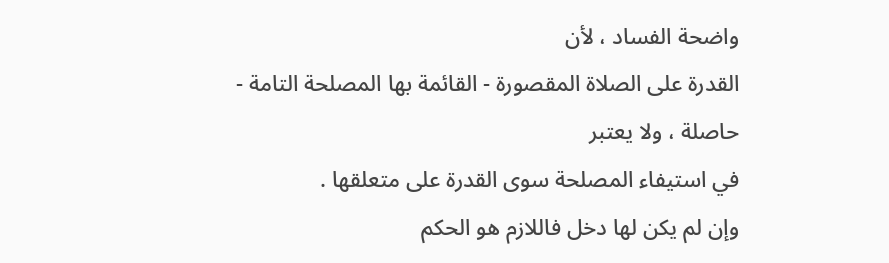واضحة الفساد ، لأن
القدرة على الصلاة المقصورة - القائمة بها المصلحة التامة - حاصلة ، ولا يعتبر
في استيفاء المصلحة سوى القدرة على متعلقها .
وإن لم يكن لها دخل فاللازم هو الحكم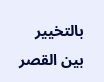بالتخيير بين القصر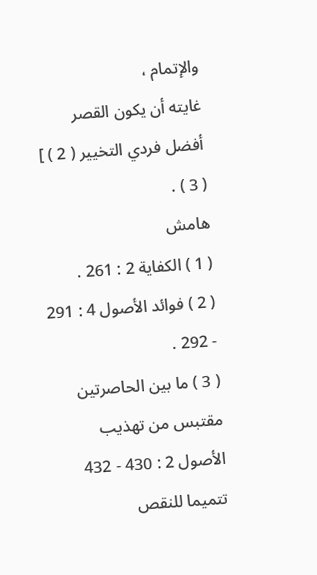والإتمام ،
غايته أن يكون القصر أفضل فردي التخيير ( 2 ) ] ( 3 ) .
هامش
( 1 ) الكفاية 2 : 261 .
( 2 ) فوائد الأصول 4 : 291 - 292 .
( 3 ) ما بين الحاصرتين مقتبس من تهذيب الأصول 2 : 430 - 432 تتميما للنقص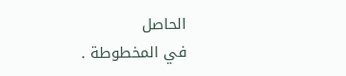الحاصل
في المخطوطة .